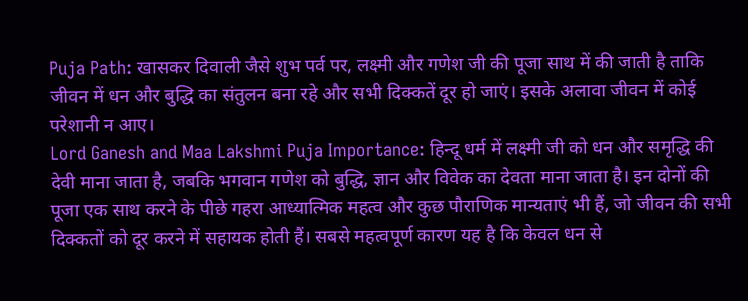Puja Path: खासकर दिवाली जैसे शुभ पर्व पर, लक्ष्मी और गणेश जी की पूजा साथ में की जाती है ताकि जीवन में धन और बुद्धि का संतुलन बना रहे और सभी दिक्कतें दूर हो जाएं। इसके अलावा जीवन में कोई परेशानी न आए।
Lord Ganesh and Maa Lakshmi Puja Importance: हिन्दू धर्म में लक्ष्मी जी को धन और समृद्धि की देवी माना जाता है, जबकि भगवान गणेश को बुद्धि, ज्ञान और विवेक का देवता माना जाता है। इन दोनों की पूजा एक साथ करने के पीछे गहरा आध्यात्मिक महत्व और कुछ पौराणिक मान्यताएं भी हैं, जो जीवन की सभी दिक्कतों को दूर करने में सहायक होती हैं। सबसे महत्वपूर्ण कारण यह है कि केवल धन से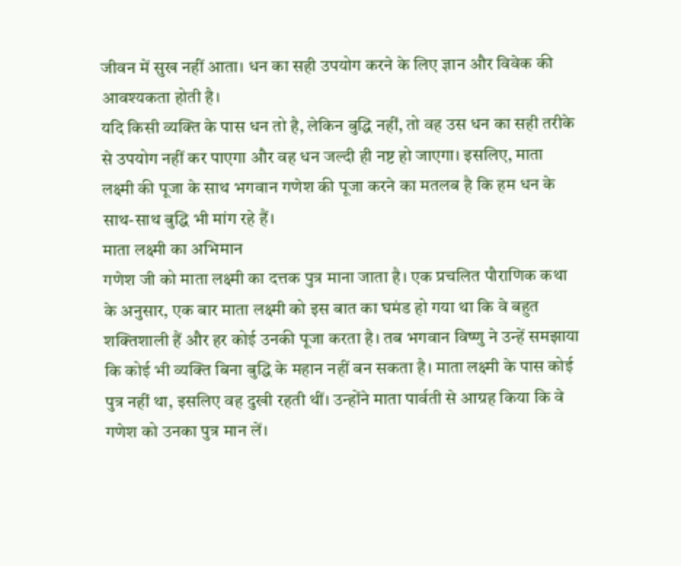जीवन में सुख नहीं आता। धन का सही उपयोग करने के लिए ज्ञान और विवेक की आवश्यकता होती है।
यदि किसी व्यक्ति के पास धन तो है, लेकिन बुद्धि नहीं, तो वह उस धन का सही तरीके से उपयोग नहीं कर पाएगा और वह धन जल्दी ही नष्ट हो जाएगा। इसलिए, माता लक्ष्मी की पूजा के साथ भगवान गणेश की पूजा करने का मतलब है कि हम धन के साथ-साथ बुद्धि भी मांग रहे हैं।
माता लक्ष्मी का अभिमान
गणेश जी को माता लक्ष्मी का दत्तक पुत्र माना जाता है। एक प्रचलित पौराणिक कथा के अनुसार, एक बार माता लक्ष्मी को इस बात का घमंड हो गया था कि वे बहुत शक्तिशाली हैं और हर कोई उनकी पूजा करता है। तब भगवान विष्णु ने उन्हें समझाया कि कोई भी व्यक्ति बिना बुद्धि के महान नहीं बन सकता है। माता लक्ष्मी के पास कोई पुत्र नहीं था, इसलिए वह दुखी रहती थीं। उन्होंने माता पार्वती से आग्रह किया कि वे गणेश को उनका पुत्र मान लें।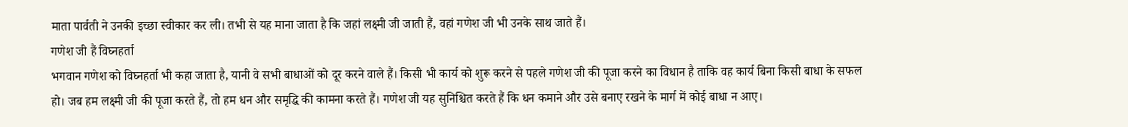माता पार्वती ने उनकी इच्छा स्वीकार कर ली। तभी से यह माना जाता है कि जहां लक्ष्मी जी जाती हैं, वहां गणेश जी भी उनके साथ जाते हैं।
गणेश जी हैं विघ्नहर्ता
भगवान गणेश को विघ्नहर्ता भी कहा जाता है, यानी वे सभी बाधाओं को दूर करने वाले हैं। किसी भी कार्य को शुरू करने से पहले गणेश जी की पूजा करने का विधान है ताकि वह कार्य बिना किसी बाधा के सफल हो। जब हम लक्ष्मी जी की पूजा करते हैं, तो हम धन और समृद्धि की कामना करते हैं। गणेश जी यह सुनिश्चित करते हैं कि धन कमाने और उसे बनाए रखने के मार्ग में कोई बाधा न आए।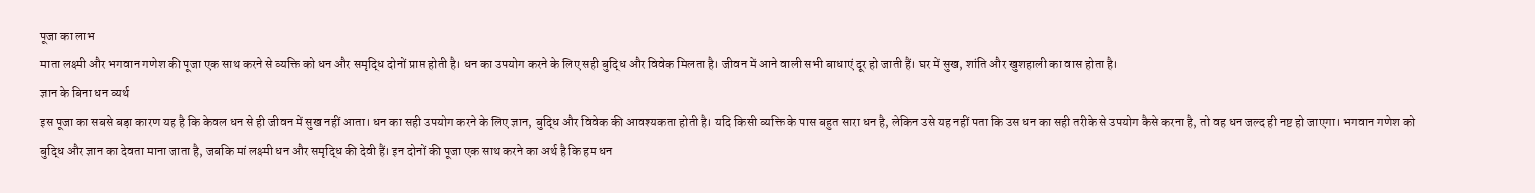पूजा का लाभ
माता लक्ष्मी और भगवान गणेश की पूजा एक साथ करने से व्यक्ति को धन और समृद्धि दोनों प्राप्त होती है। धन का उपयोग करने के लिए सही बुद्धि और विवेक मिलता है। जीवन में आने वाली सभी बाधाएं दूर हो जाती हैं। घर में सुख, शांति और खुशहाली का वास होता है।
ज्ञान के बिना धन व्यर्थ
इस पूजा का सबसे बड़ा कारण यह है कि केवल धन से ही जीवन में सुख नहीं आता। धन का सही उपयोग करने के लिए ज्ञान, बुद्धि और विवेक की आवश्यकता होती है। यदि किसी व्यक्ति के पास बहुत सारा धन है, लेकिन उसे यह नहीं पता कि उस धन का सही तरीके से उपयोग कैसे करना है, तो वह धन जल्द ही नष्ट हो जाएगा। भगवान गणेश को बुद्धि और ज्ञान का देवता माना जाता है, जबकि मां लक्ष्मी धन और समृद्धि की देवी हैं। इन दोनों की पूजा एक साथ करने का अर्थ है कि हम धन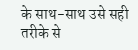के साथ-साथ उसे सही तरीके से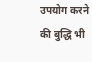उपयोग करने की बुद्धि भी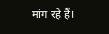मांग रहे हैं।